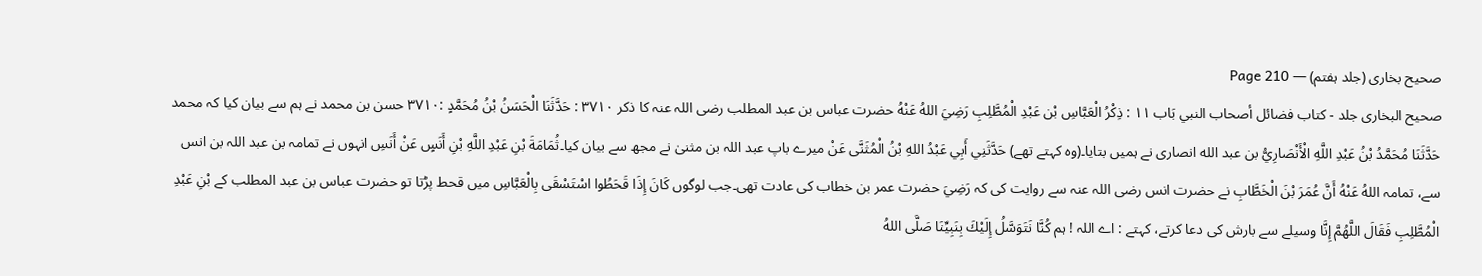صحیح بخاری (جلد ہفتم) — Page 210
صحیح البخاری جلد - کتاب فضائل أصحاب النبي بَاب ۱۱ : ذِكْرُ الْعَبَّاسِ بْن عَبْدِ الْمُطَّلِبِ رَضِيَ اللهُ عَنْهُ حضرت عباس بن عبد المطلب رضی اللہ عنہ کا ذکر ۳۷۱۰ : حَدَّثَنَا الْحَسَنُ بْنُ مُحَمَّدٍ :۳۷۱۰ حسن بن محمد نے ہم سے بیان کیا کہ محمد حَدَّثَنَا مُحَمَّدُ بْنُ عَبْدِ اللَّهِ الْأَنْصَارِيُّ بن عبد الله انصاری نے ہمیں بتایا۔(وہ کہتے تھے) حَدَّثَنِي أَبِي عَبْدُ اللهِ بْنُ الْمُثَنَّى عَنْ میرے باپ عبد اللہ بن مثنیٰ نے مجھ سے بیان کیا۔ثُمَامَةَ بْنِ عَبْدِ اللَّهِ بْنِ أَنَسٍ عَنْ أَنَسِ انہوں نے تمامہ بن عبد اللہ بن انس سے، تمامہ اللهُ عَنْهُ أَنَّ عُمَرَ بْنَ الْخَطَّابِ نے حضرت انس رضی اللہ عنہ سے روایت کی کہ رَضِيَ حضرت عمر بن خطاب کی عادت تھی۔جب لوگوں كَانَ إِذَا قَحَطُوا اسْتَسْقَى بِالْعَبَّاسِ میں قحط پڑتا تو حضرت عباس بن عبد المطلب کے بْنِ عَبْدِ الْمُطَّلِبِ فَقَالَ اللَّهُمَّ إِنَّا وسیلے سے بارش کی دعا کرتے، کہتے : اے اللہ ! ہم كُنَّا نَتَوَسَّلُ إِلَيْكَ بِنَبِيِّنَا صَلَّى اللهُ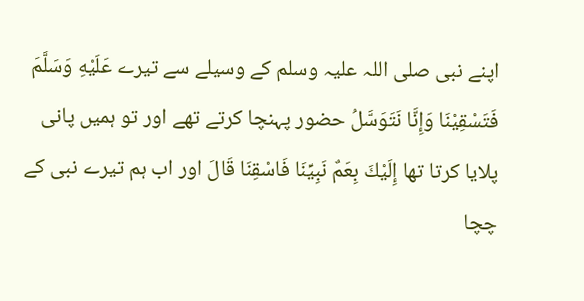اپنے نبی صلی اللہ علیہ وسلم کے وسیلے سے تیرے عَلَيْهِ وَسَلَّمَ فَتَسْقِيْنَا وَإِنَّا نَتَوَسَّلُ حضور پہنچا کرتے تھے اور تو ہمیں پانی پلایا کرتا تھا إِلَيْكَ بِعَمٌ نَبِيِّنَا فَاسْقِنَا قَالَ اور اب ہم تیرے نبی کے چچا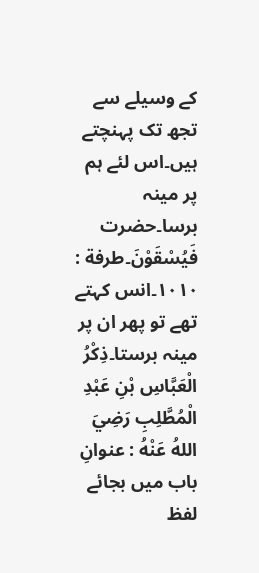کے وسیلے سے تجھ تک پہنچتے ہیں۔اس لئے ہم پر مینہ برسا۔حضرت فَيُسْقَوْنَ۔طرفة : ۱۰۱۰۔انس کہتے تھے تو پھر ان پر مینہ برستا۔ذِكْرُ الْعَبَّاسِ بْنِ عَبْدِ الْمُطَّلِبِ رَضِيَ اللهُ عَنْهُ : عنوانِ باب میں بجائے لفظ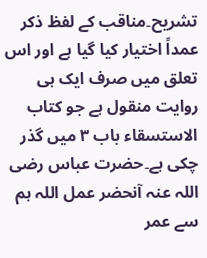تشریح۔مناقب کے لفظ ذکر عمداً اختیار کیا گیا ہے اور اس تعلق میں صرف ایک ہی روایت منقول ہے جو کتاب الاستسقاء باب ۳ میں گذر چکی ہے۔حضرت عباس رضی اللہ عنہ آنحضر عمل اللہ ہم سے عمر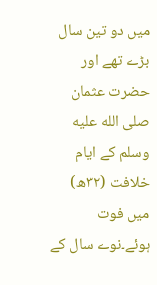میں دو تین سال بڑے تھے اور حضرت عثمان صلى الله عليه وسلم کے ایام خلافت (۳۲ھ) میں فوت ہوئے۔نوے سال کے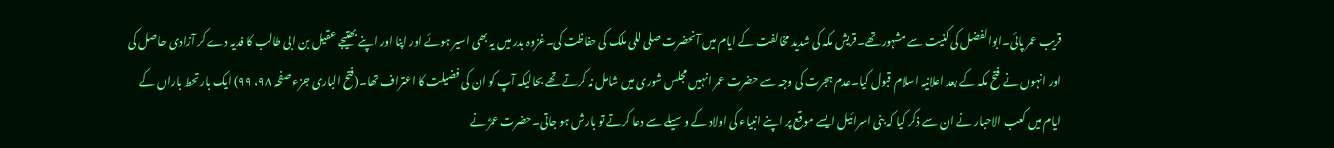قریب عمر پائی۔ابوالفضل کی کنیت سے مشہور تھے۔قریش مکہ کی شدید مخالفت کے ایام میں آنحضرت صلی للی ملک کی حفاظت کی۔غزوہ بدر میں یہ بھی اسیر ہوئے اور اپنا اور اپنے بھتیجے عقیل بن ابی طالب کا فدیہ دے کر آزادی حاصل کی اور انہوں نے فتح مکہ کے بعد اعلانیہ اسلام قبول کیا۔عدم ہجرت کی وجہ سے حضرت عمر انہیں مجلس شوری میں شامل نہ کرتے تھے بحالیکہ آپ کو ان کی فضیلت کا اعتراف تھا۔(فتح الباری جزء صفحہ ۹۸، ۹۹) ایک بار تحط باراں کے ایام میں کعب الاحبار نے ان سے ذکر کیا کہ بنی اسرائیل ایسے موقع پر اپنے انبیاء کی اولاد کے وسیلے سے دعا کرتے تو بارش ہو جاتی۔حضرت عمرؓ نے